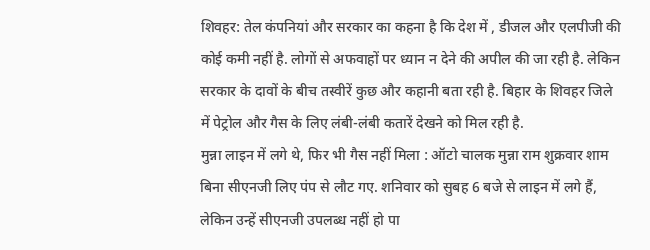शिवहर: तेल कंपनियां और सरकार का कहना है कि देश में , डीजल और एलपीजी की कोई कमी नहीं है. लोगों से अफवाहों पर ध्यान न देने की अपील की जा रही है. लेकिन सरकार के दावों के बीच तस्वीरें कुछ और कहानी बता रही है. बिहार के शिवहर जिले में पेट्रोल और गैस के लिए लंबी-लंबी कतारें देखने को मिल रही है.
मुन्ना लाइन में लगे थे, फिर भी गैस नहीं मिला : ऑटो चालक मुन्ना राम शुक्रवार शाम बिना सीएनजी लिए पंप से लौट गए. शनिवार को सुबह 6 बजे से लाइन में लगे हैं, लेकिन उन्हें सीएनजी उपलब्ध नहीं हो पा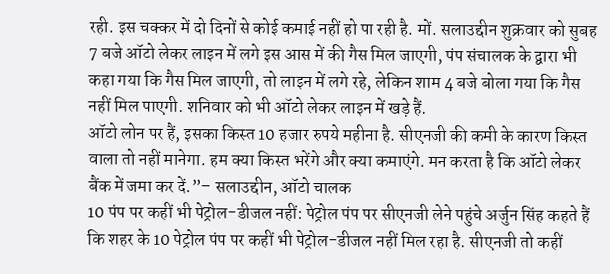रही. इस चक्कर में दो दिनों से कोई कमाई नहीं हो पा रही है. मों. सलाउद्दीन शुक्रवार को सुबह 7 बजे ऑटो लेकर लाइन में लगे इस आस में की गैस मिल जाएगी, पंप संचालक के द्वारा भी कहा गया कि गैस मिल जाएगी, तो लाइन में लगे रहे, लेकिन शाम 4 बजे बोला गया कि गैस नहीं मिल पाएगी. शनिवार को भी ऑटो लेकर लाइन में खड़े हैं.
ऑटो लोन पर हैं, इसका किस्त 10 हजार रुपये महीना है. सीएनजी की कमी के कारण किस्त वाला तो नहीं मानेगा. हम क्या किस्त भरेंगे और क्या कमाएंगे. मन करता है कि ऑटो लेकर बैंक में जमा कर दें.”– सलाउद्दीन, ऑटो चालक
10 पंप पर कहीं भी पेट्रोल-डीजल नहीं: पेट्रोल पंप पर सीएनजी लेने पहुंचे अर्जुन सिंह कहते हैं कि शहर के 10 पेट्रोल पंप पर कहीं भी पेट्रोल-डीजल नहीं मिल रहा है. सीएनजी तो कहीं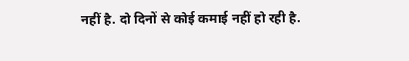नहीं है. दो दिनों से कोई कमाई नहीं हो रही है.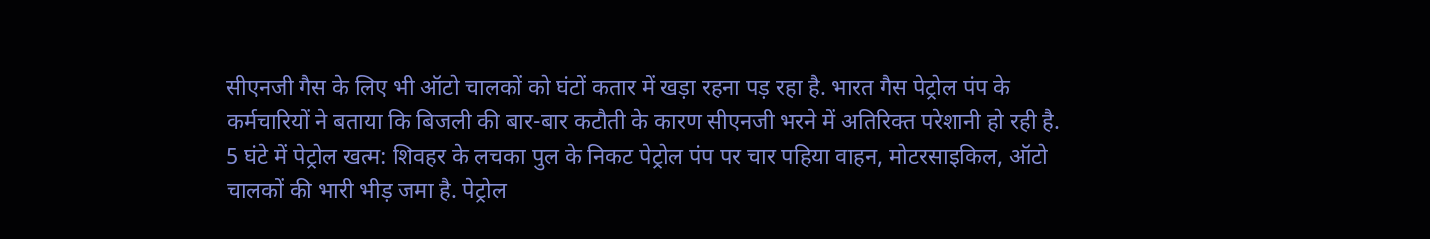सीएनजी गैस के लिए भी ऑटो चालकों को घंटों कतार में खड़ा रहना पड़ रहा है. भारत गैस पेट्रोल पंप के कर्मचारियों ने बताया कि बिजली की बार-बार कटौती के कारण सीएनजी भरने में अतिरिक्त परेशानी हो रही है.
5 घंटे में पेट्रोल खत्म: शिवहर के लचका पुल के निकट पेट्रोल पंप पर चार पहिया वाहन, मोटरसाइकिल, ऑटो चालकों की भारी भीड़ जमा है. पेट्रोल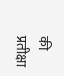की प्रतीक्षा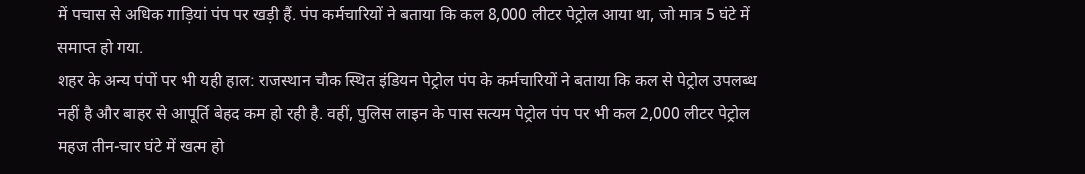में पचास से अधिक गाड़ियां पंप पर खड़ी हैं. पंप कर्मचारियों ने बताया कि कल 8,000 लीटर पेट्रोल आया था, जो मात्र 5 घंटे में समाप्त हो गया.
शहर के अन्य पंपों पर भी यही हाल: राजस्थान चौक स्थित इंडियन पेट्रोल पंप के कर्मचारियों ने बताया कि कल से पेट्रोल उपलब्ध नहीं है और बाहर से आपूर्ति बेहद कम हो रही है. वहीं, पुलिस लाइन के पास सत्यम पेट्रोल पंप पर भी कल 2,000 लीटर पेट्रोल महज तीन-चार घंटे में खत्म हो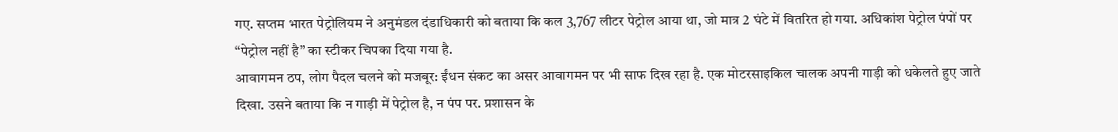गए. सप्तम भारत पेट्रोलियम ने अनुमंडल दंडाधिकारी को बताया कि कल 3,767 लीटर पेट्रोल आया था, जो मात्र 2 घंटे में वितरित हो गया. अधिकांश पेट्रोल पंपों पर “पेट्रोल नहीं है” का स्टीकर चिपका दिया गया है.
आवागमन ठप, लोग पैदल चलने को मजबूर: ईंधन संकट का असर आवागमन पर भी साफ दिख रहा है. एक मोटरसाइकिल चालक अपनी गाड़ी को धकेलते हुए जाते दिखा. उसने बताया कि न गाड़ी में पेट्रोल है, न पंप पर. प्रशासन के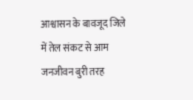आश्वासन के बावजूद जिले में तेल संकट से आम जनजीवन बुरी तरह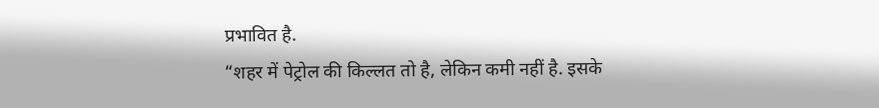प्रभावित है.
“शहर में पेट्रोल की किल्लत तो है, लेकिन कमी नहीं है. इसके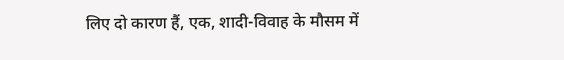लिए दो कारण हैं, एक, शादी-विवाह के मौसम में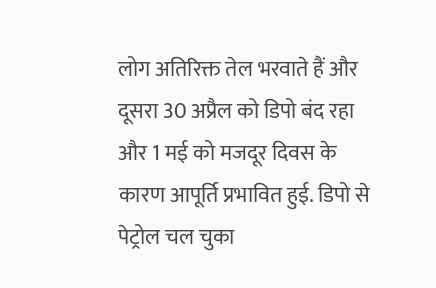लोग अतिरिक्त तेल भरवाते हैं और दूसरा 30 अप्रैल को डिपो बंद रहा और 1 मई को मजदूर दिवस के कारण आपूर्ति प्रभावित हुई. डिपो से पेट्रोल चल चुका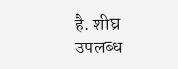है. शीघ्र उपलब्ध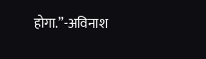होगा.”-अविनाश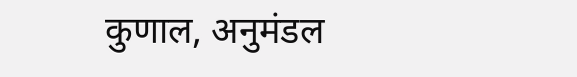कुणाल, अनुमंडल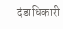दंडाधिकारी